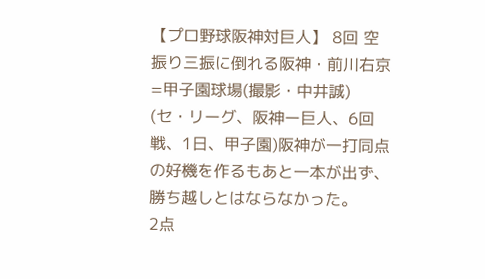【プロ野球阪神対巨人】 8回 空振り三振に倒れる阪神・前川右京=甲子園球場(撮影・中井誠) (セ・リーグ、阪神ー巨人、6回戦、1日、甲子園)阪神が一打同点の好機を作るもあと一本が出ず、勝ち越しとはならなかった。
2点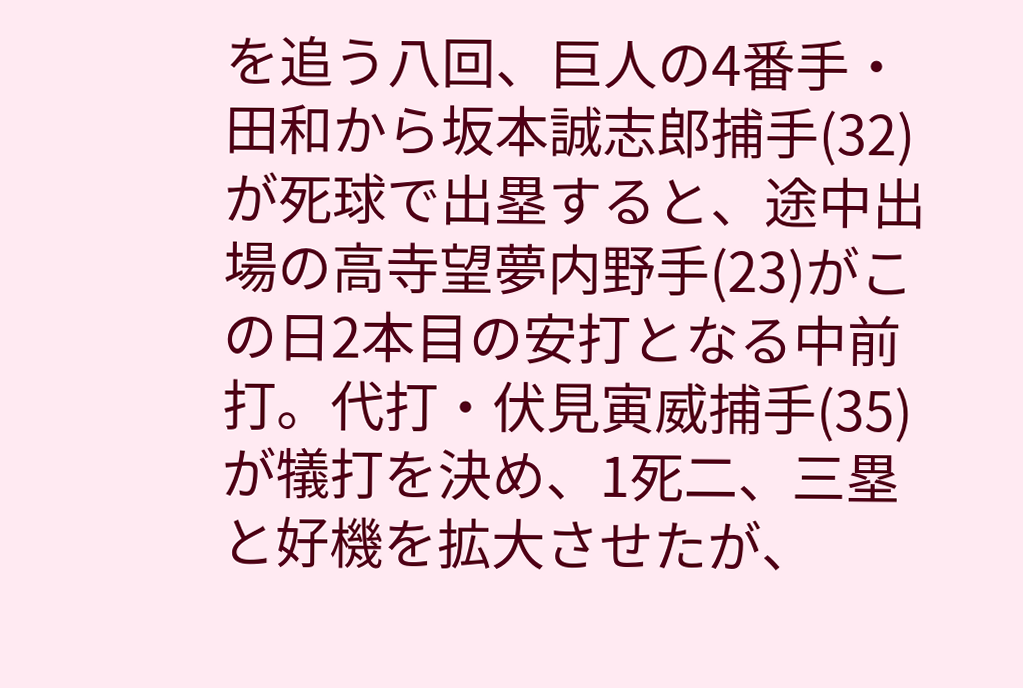を追う八回、巨人の4番手・田和から坂本誠志郎捕手(32)が死球で出塁すると、途中出場の高寺望夢内野手(23)がこの日2本目の安打となる中前打。代打・伏見寅威捕手(35)が犠打を決め、1死二、三塁と好機を拡大させたが、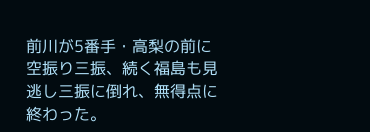前川が5番手・高梨の前に空振り三振、続く福島も見逃し三振に倒れ、無得点に終わった。